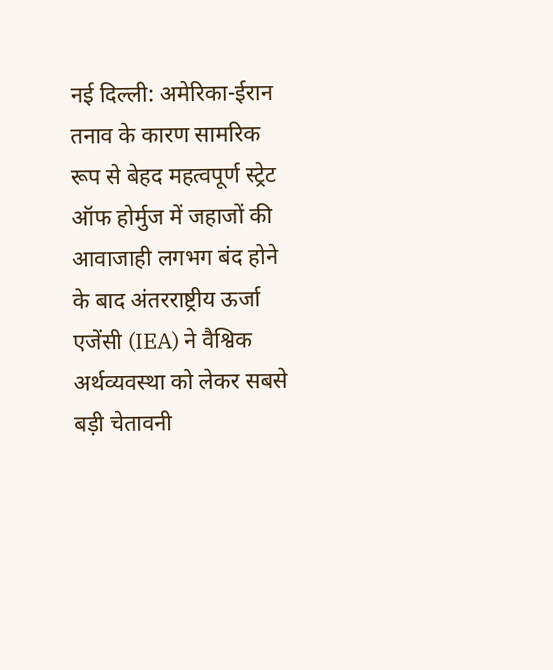नई दिल्ली: अमेरिका-ईरान तनाव के कारण सामरिक रूप से बेहद महत्वपूर्ण स्ट्रेट ऑफ होर्मुज में जहाजों की आवाजाही लगभग बंद होने के बाद अंतरराष्ट्रीय ऊर्जा एजेंसी (IEA) ने वैश्विक अर्थव्यवस्था को लेकर सबसे बड़ी चेतावनी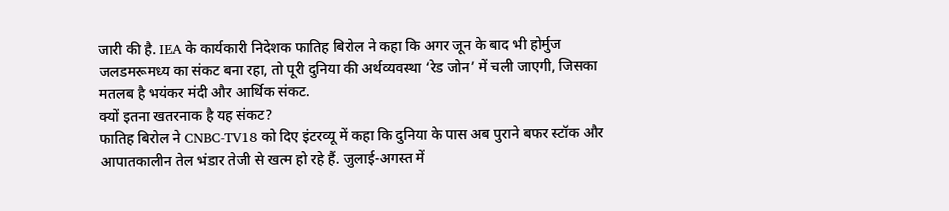जारी की है. IEA के कार्यकारी निदेशक फातिह बिरोल ने कहा कि अगर जून के बाद भी होर्मुज जलडमरूमध्य का संकट बना रहा, तो पूरी दुनिया की अर्थव्यवस्था ‘रेड जोन’ में चली जाएगी, जिसका मतलब है भयंकर मंदी और आर्थिक संकट.
क्यों इतना खतरनाक है यह संकट?
फातिह बिरोल ने CNBC-TV18 को दिए इंटरव्यू में कहा कि दुनिया के पास अब पुराने बफर स्टॉक और आपातकालीन तेल भंडार तेजी से खत्म हो रहे हैं. जुलाई-अगस्त में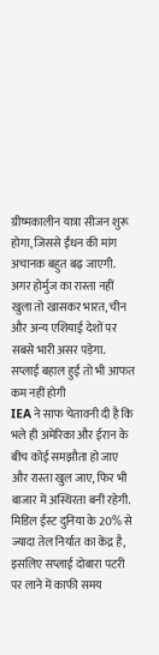ग्रीष्मकालीन यात्रा सीजन शुरू होगा, जिससे ईंधन की मांग अचानक बहुत बढ़ जाएगी. अगर होर्मुज का रास्ता नहीं खुला तो खासकर भारत, चीन और अन्य एशियाई देशों पर सबसे भारी असर पड़ेगा.
सप्लाई बहाल हुई तो भी आफत कम नहीं होगी
IEA ने साफ चेतावनी दी है कि भले ही अमेरिका और ईरान के बीच कोई समझौता हो जाए और रास्ता खुल जाए, फिर भी बाजार में अस्थिरता बनी रहेगी. मिडिल ईस्ट दुनिया के 20% से ज्यादा तेल निर्यात का केंद्र है, इसलिए सप्लाई दोबारा पटरी पर लाने में काफी समय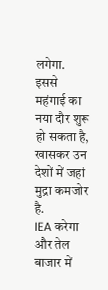लगेगा. इससे महंगाई का नया दौर शुरू हो सकता है, खासकर उन देशों में जहां मुद्रा कमजोर है.
IEA करेगा और तेल बाजार में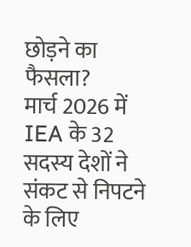छोड़ने का फैसला?
मार्च 2026 में IEA के 32 सदस्य देशों ने संकट से निपटने के लिए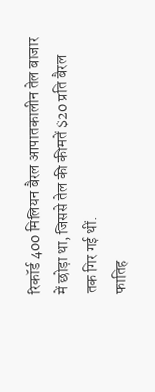रिकॉर्ड 400 मिलियन बैरल आपातकालीन तेल बाजार में छोड़ा था, जिससे तेल की कीमतें $20 प्रति बैरल तक गिर गई थीं.
फातिह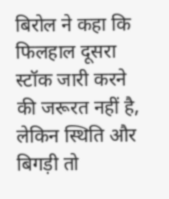बिरोल ने कहा कि फिलहाल दूसरा स्टॉक जारी करने की जरूरत नहीं है, लेकिन स्थिति और बिगड़ी तो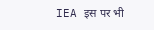IEA इस पर भी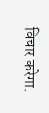विचार करेगा.